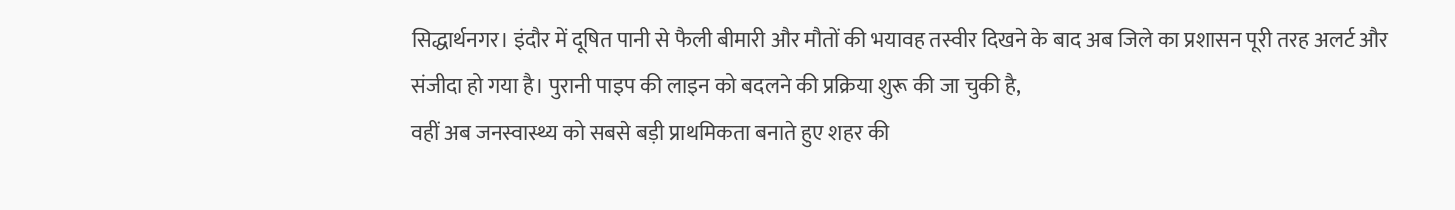सिद्धार्थनगर। इंदौर में दूषित पानी से फैली बीमारी और मौतों की भयावह तस्वीर दिखने के बाद अब जिले का प्रशासन पूरी तरह अलर्ट और संजीदा हो गया है। पुरानी पाइप की लाइन को बदलने की प्रक्रिया शुरू की जा चुकी है,
वहीं अब जनस्वास्थ्य को सबसे बड़ी प्राथमिकता बनाते हुए शहर की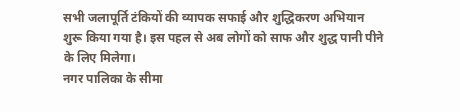सभी जलापूर्ति टंकियों की व्यापक सफाई और शुद्धिकरण अभियान शुरू किया गया है। इस पहल से अब लोगों को साफ और शुद्ध पानी पीने के लिए मिलेगा।
नगर पालिका के सीमा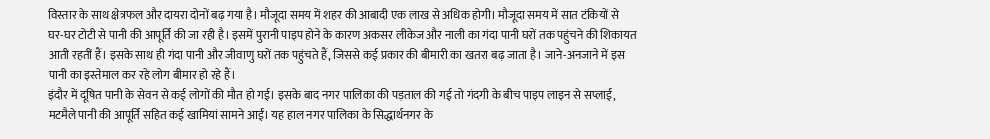विस्तार के साथ क्षेत्रफल और दायरा दोनों बढ़ गया है। मौजूदा समय में शहर की आबादी एक लाख से अधिक होगी। मौजूदा समय में सात टंकियों से घर-घर टोटी से पानी की आपूर्ति की जा रही है। इसमें पुरानी पाइप होने के कारण अकसर लीकेज और नाली का गंदा पानी घरों तक पहुंचने की शिकायत आती रहतीं हैं। इसके साथ ही गंदा पानी और जीवाणु घरों तक पहुंचते हैं, जिससे कई प्रकार की बीमारी का खतरा बढ़ जाता है। जाने-अनजाने में इस पानी का इस्तेमाल कर रहे लोग बीमार हो रहे हैं।
इंदौर में दूषित पानी के सेवन से कई लोगों की मौत हो गई। इसके बाद नगर पालिका की पड़ताल की गई तो गंदगी के बीच पाइप लाइन से सप्लाई, मटमैले पानी की आपूर्ति सहित कई खामियां सामने आईं। यह हाल नगर पालिका के सिद्धार्थनगर के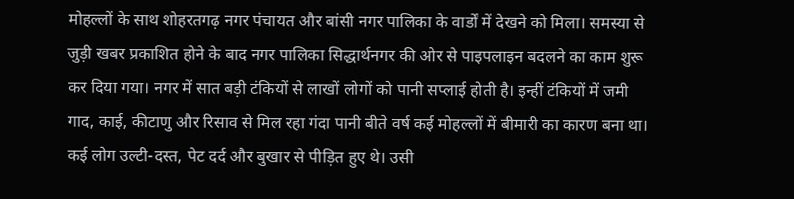मोहल्लों के साथ शोहरतगढ़ नगर पंचायत और बांसी नगर पालिका के वार्डों में देखने को मिला। समस्या से जुड़ी खबर प्रकाशित होने के बाद नगर पालिका सिद्धार्थनगर की ओर से पाइपलाइन बदलने का काम शुरू कर दिया गया। नगर में सात बड़ी टंकियों से लाखों लोगों को पानी सप्लाई होती है। इन्हीं टंकियों में जमी गाद, काई, कीटाणु और रिसाव से मिल रहा गंदा पानी बीते वर्ष कई मोहल्लों में बीमारी का कारण बना था। कई लोग उल्टी-दस्त, पेट दर्द और बुखार से पीड़ित हुए थे। उसी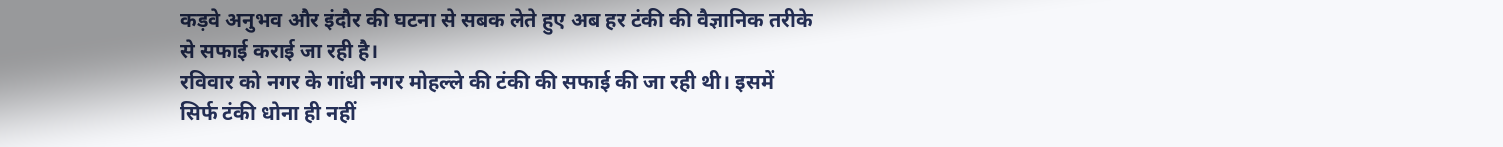कड़वे अनुभव और इंदौर की घटना से सबक लेते हुए अब हर टंकी की वैज्ञानिक तरीके से सफाई कराई जा रही है।
रविवार को नगर के गांधी नगर मोहल्ले की टंकी की सफाई की जा रही थी। इसमें सिर्फ टंकी धोना ही नहीं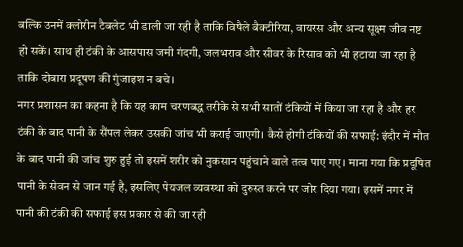बल्कि उनमें क्लोरीन टैबलेट भी डाली जा रही है ताकि विषैले बैक्टीरिया, वायरस और अन्य सूक्ष्म जीव नष्ट हो सकें। साथ ही टंकी के आसपास जमी गंदगी, जलभराव और सीवर के रिसाव को भी हटाया जा रहा है ताकि दोबारा प्रदूषण की गुंजाइश न बचे।
नगर प्रशासन का कहना है कि यह काम चरणबद्ध तरीके से सभी सातों टंकियों में किया जा रहा है और हर टंकी के बाद पानी के सैंपल लेकर उसकी जांच भी कराई जाएगी। कैसे होगी टंकियों की सफाई: इंदौर में मौत के बाद पानी की जांच शुरु हुई तो इसमें शरीर को नुकसान पहुंचाने वाले तत्व पाए गए। माना गया कि प्रदूषित पानी के सेवन से जान गई है, इसलिए पेयजल व्यवस्था को दुरुस्त करने पर जोर दिया गया। इसमें नगर में पानी की टंकी की सफाई इस प्रकार से की जा रही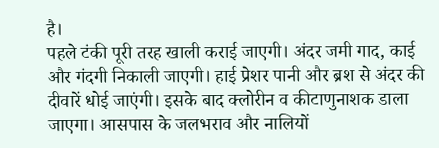है।
पहले टंकी पूरी तरह खाली कराई जाएगी। अंदर जमी गाद, काई और गंदगी निकाली जाएगी। हाई प्रेशर पानी और ब्रश से अंदर की दीवारें धोई जाएंगी। इसके बाद क्लोरीन व कीटाणुनाशक डाला जाएगा। आसपास के जलभराव और नालियों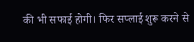की भी सफाई होगी। फिर सप्लाई शुरू करने से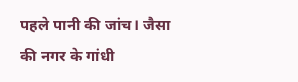पहले पानी की जांच। जैसा की नगर के गांधी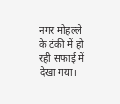नगर मोहल्ले के टंकी में हो रही सफाई में देखा गया।